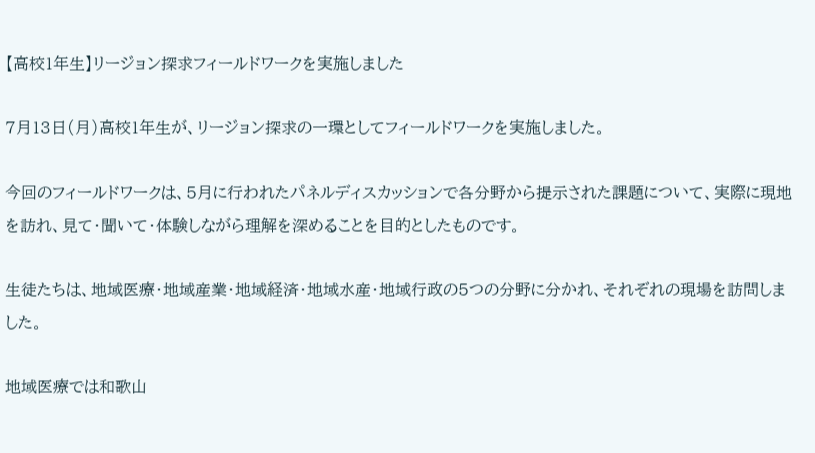【高校1年生】リージョン探求フィールドワークを実施しました

7月13日(月)高校1年生が、リージョン探求の一環としてフィールドワークを実施しました。

今回のフィールドワークは、5月に行われたパネルディスカッションで各分野から提示された課題について、実際に現地を訪れ、見て・聞いて・体験しながら理解を深めることを目的としたものです。

生徒たちは、地域医療・地域産業・地域経済・地域水産・地域行政の5つの分野に分かれ、それぞれの現場を訪問しました。

地域医療では和歌山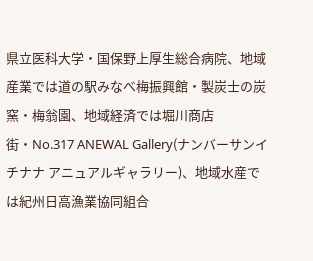県立医科大学・国保野上厚生総合病院、地域産業では道の駅みなべ梅振興館・製炭士の炭窯・梅翁園、地域経済では堀川商店街・No.317 ANEWAL Gallery(ナンバーサンイチナナ アニュアルギャラリー)、地域水産では紀州日高漁業協同組合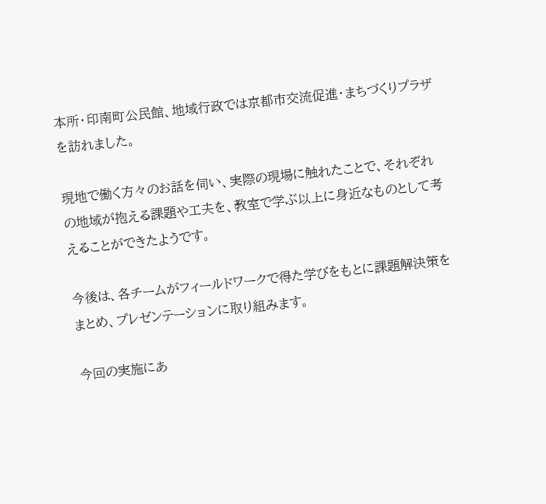本所・印南町公民館、地域行政では京都市交流促進・まちづくりプラザを訪れました。

現地で働く方々のお話を伺い、実際の現場に触れたことで、それぞれの地域が抱える課題や工夫を、教室で学ぶ以上に身近なものとして考えることができたようです。

今後は、各チームがフィールドワークで得た学びをもとに課題解決策をまとめ、プレゼンテーションに取り組みます。

今回の実施にあ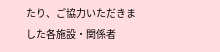たり、ご協力いただきました各施設・関係者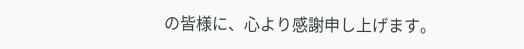の皆様に、心より感謝申し上げます。